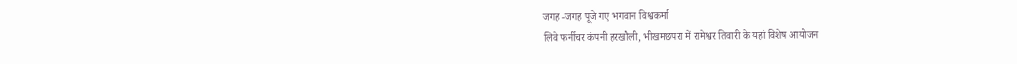जगह -जगह पूजे गए भगवान विश्वकर्मा
लिवे फर्नीचर कंपनी हरखौली, भीखमछपरा में रामेश्वर तिवारी के यहां विशेष आयोजन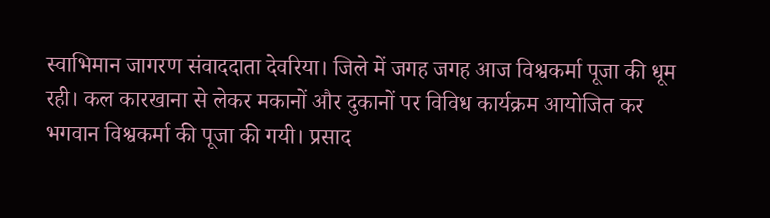स्वाभिमान जागरण संवाददाता देवरिया। जिले में जगह जगह आज विश्वकर्मा पूजा की धूम रही। कल कारखाना से लेकर मकानों और दुकानों पर विविध कार्यक्रम आयोजित कर भगवान विश्वकर्मा की पूजा की गयी। प्रसाद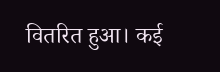वितरित हुआ। कई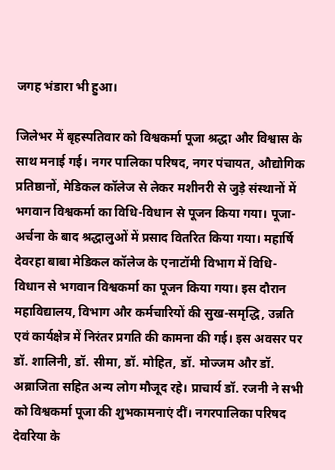जगह भंडारा भी हुआ।

जिलेभर में बृहस्पतिवार को विश्वकर्मा पूजा श्रद्धा और विश्वास के साथ मनाई गई। नगर पालिका परिषद, नगर पंचायत, औद्योगिक प्रतिष्ठानों, मेडिकल कॉलेज से लेकर मशीनरी से जुड़े संस्थानों में भगवान विश्वकर्मा का विधि-विधान से पूजन किया गया। पूजा-अर्चना के बाद श्रद्धालुओं में प्रसाद वितरित किया गया। महार्षि देवरहा बाबा मेडिकल कॉलेज के एनाटॉमी विभाग में विधि-विधान से भगवान विश्वकर्मा का पूजन किया गया। इस दौरान महाविद्यालय, विभाग और कर्मचारियों की सुख-समृद्धि, उन्नति एवं कार्यक्षेत्र में निरंतर प्रगति की कामना की गई। इस अवसर पर डॉ. शालिनी, डॉ. सीमा, डॉ. मोहित, डॉ. मोज्जम और डॉ. अब्राजिता सहित अन्य लोग मौजूद रहे। प्राचार्य डॉ. रजनी ने सभी को विश्वकर्मा पूजा की शुभकामनाएं दीं। नगरपालिका परिषद देवरिया के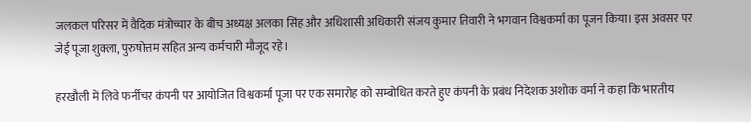जलकल परिसर में वैदिक मंत्रोच्चार के बीच अध्यक्ष अलका सिंह और अधिशासी अधिकारी संजय कुमार तिवारी ने भगवान विश्वकर्मा का पूजन किया। इस अवसर पर जेई पूजा शुक्ला, पुरुषोत्तम सहित अन्य कर्मचारी मौजूद रहे।

हरखौली में लिवे फर्नीचर कंपनी पर आयोजित विश्वकर्मा पूजा पर एक समारोह को सम्बोधित करते हुए कंपनी के प्रबंध निदेशक अशोक वर्मा ने कहा कि भारतीय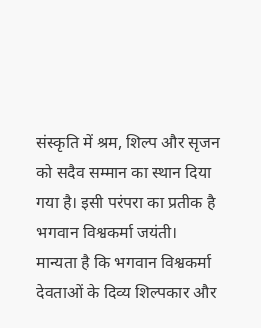संस्कृति में श्रम, शिल्प और सृजन को सदैव सम्मान का स्थान दिया गया है। इसी परंपरा का प्रतीक है भगवान विश्वकर्मा जयंती। मान्यता है कि भगवान विश्वकर्मा देवताओं के दिव्य शिल्पकार और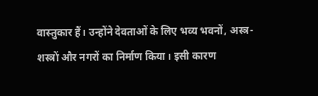वास्तुकार हैं। उन्होंने देवताओं के लिए भव्य भवनों, अस्त्र-शस्त्रों और नगरों का निर्माण किया। इसी कारण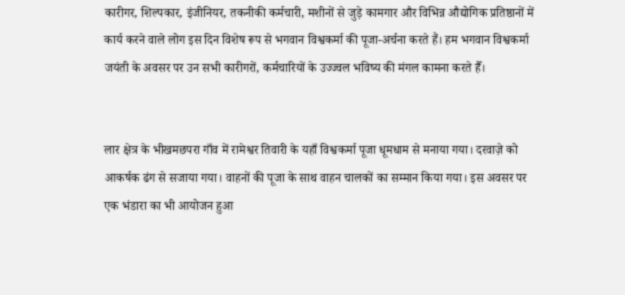कारीगर, शिल्पकार, इंजीनियर, तकनीकी कर्मचारी, मशीनों से जुड़े कामगार और विभिन्न औद्योगिक प्रतिष्ठानों में कार्य करने वाले लोग इस दिन विशेष रूप से भगवान विश्वकर्मा की पूजा-अर्चना करते हैं। हम भगवान विश्वकर्मा जयंती के अवसर पर उन सभी कारीगरों, कर्मचारियों के उज्ज्वल भविष्य की मंगल कामना करते हैँ।


लार क्षेत्र के भीखमछपरा गाँव में रामेश्वर तिवारी के यहाँ विश्वकर्मा पूजा धूमधाम से मनाया गया। दरवाज़े को आकर्षक ढंग से सजाया गया। वाहनों की पूजा के साथ वाहन चालकों का सम्मान किया गया। इस अवसर पर एक भंडारा का भी आयोजन हुआ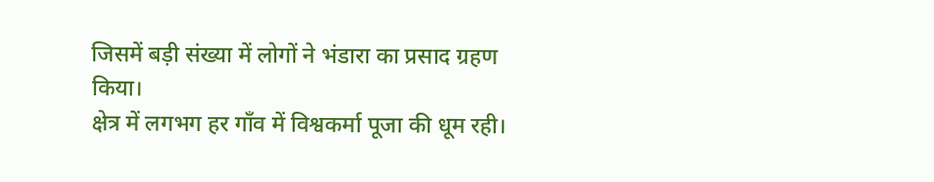जिसमें बड़ी संख्या में लोगों ने भंडारा का प्रसाद ग्रहण किया।
क्षेत्र में लगभग हर गाँव में विश्वकर्मा पूजा की धूम रही।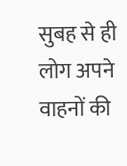सुबह से ही लोग अपने वाहनों की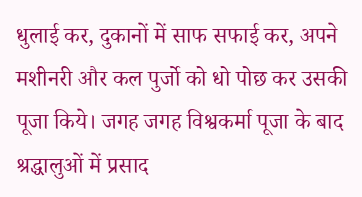धुलाई कर, दुकानों में साफ सफाई कर, अपने मशीनरी और कल पुर्जो को धो पोछ कर उसकी पूजा किये। जगह जगह विश्वकर्मा पूजा के बाद श्रद्धालुओं में प्रसाद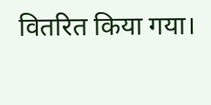वितरित किया गया।